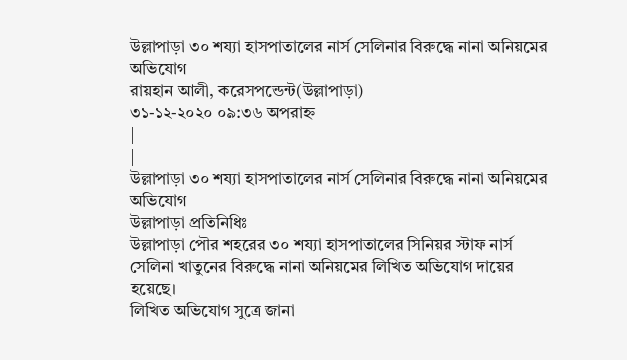উল্লাপাড়া ৩০ শয্যা হাসপাতালের নার্স সেলিনার বিরুদ্ধে নানা অনিয়মের অভিযোগ
রায়হান আলী, করেসপন্ডেন্ট(উল্লাপাড়া)
৩১-১২-২০২০ ০৯:৩৬ অপরাহ্ন
|
|
উল্লাপাড়া ৩০ শয্যা হাসপাতালের নার্স সেলিনার বিরুদ্ধে নানা অনিয়মের অভিযোগ
উল্লাপাড়া প্রতিনিধিঃ
উল্লাপাড়া পৌর শহরের ৩০ শয্যা হাসপাতালের সিনিয়র স্টাফ নার্স সেলিনা খাতুনের বিরুদ্ধে নানা অনিয়মের লিখিত অভিযোগ দায়ের হয়েছে।
লিখিত অভিযোগ সুত্রে জানা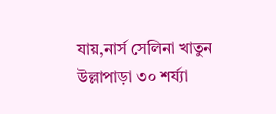যায়,নার্স সেলিনা খাতুন উল্লাপাড়া ৩০ শর্য্যা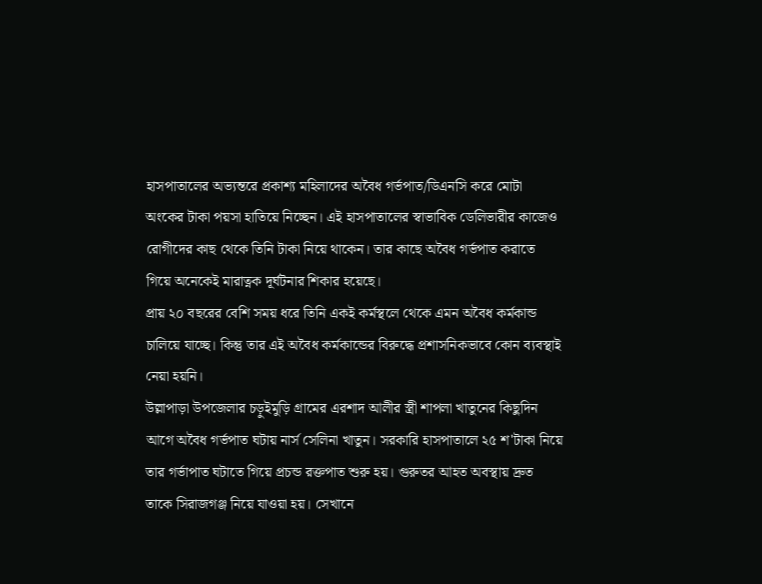হাসপাতালের অভ্যন্তরে প্রকাশ্য মহিলাদের অবৈধ গর্ভপাত/ডিএনসি করে মোটা অংকের টাকা পয়সা হাতিয়ে নিচ্ছেন। এই হাসপাতালের স্বাভাবিক ডেলিভারীর কাজেও রোগীদের কাছ থেকে তিনি টাকা নিয়ে থাকেন। তার কাছে অবৈধ গর্ভপাত করাতে গিয়ে অনেকেই মারাত্নক দূর্ঘটনার শিকার হয়েছে।
প্রায় ২০ বছরের বেশি সময় ধরে তিনি একই কর্মস্থলে থেকে এমন অবৈধ কর্মকান্ড চালিয়ে যাচ্ছে। কিন্তু তার এই অবৈধ কর্মকান্ডের বিরুদ্ধে প্রশাসনিকভাবে কোন ব্যবস্থাই নেয়া হয়নি।
উল্লাপাড়া উপজেলার চড়ুইমুড়ি গ্রামের এরশাদ আলীর স্ত্রী শাপলা খাতুনের কিছুদিন আগে অবৈধ গর্ভপাত ঘটায় নার্স সেলিনা খাতুন। সরকারি হাসপাতালে ২৫ শ'টাকা নিয়ে তার গর্ভাপাত ঘটাতে গিয়ে প্রচন্ড রক্তপাত শুরু হয়। গুরুতর আহত অবস্থায় দ্রুত তাকে সিরাজগঞ্জ নিয়ে যাওয়া হয়। সেখানে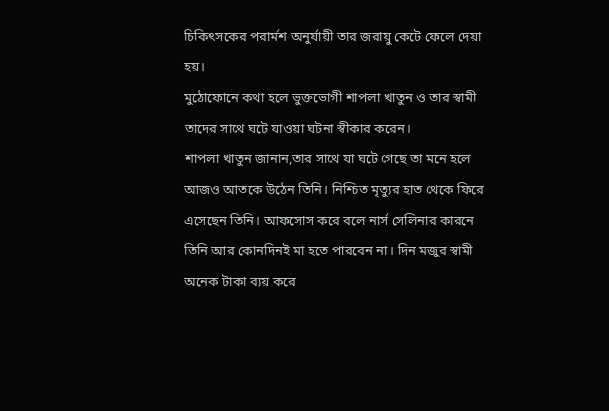চিকিৎসকের পরার্মশ অনুর্যায়ী তার জরায়ু কেটে ফেলে দেয়া হয়।
মুঠোফোনে কথা হলে ভুক্তভোগী শাপলা খাতুন ও তার স্বামী তাদের সাথে ঘটে যাওয়া ঘটনা স্বীকার করেন।
শাপলা খাতুন জানান,তার সাথে যা ঘটে গেছে তা মনে হলে আজও আতকে উঠেন তিনি। নিশ্চিত মৃত্যুর হাত থেকে ফিরে এসেছেন তিনি। আফসোস করে বলে নার্স সেলিনার কারনে তিনি আর কোনদিনই মা হতে পারবেন না। দিন মজুর স্বামী অনেক টাকা ব্যয় করে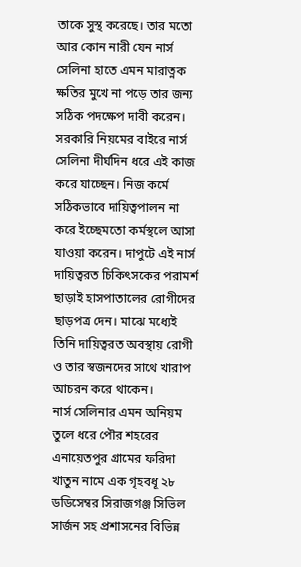তাকে সুস্থ করেছে। তার মতো আর কোন নারী যেন নার্স সেলিনা হাতে এমন মারাত্নক ক্ষতির মুখে না পড়ে তার জন্য সঠিক পদক্ষেপ দাবী করেন।
সরকারি নিয়মের বাইরে নার্স সেলিনা দীর্ঘদিন ধরে এই কাজ করে যাচ্ছেন। নিজ কর্মে সঠিকভাবে দায়িত্বপালন না করে ইচ্ছেমতো কর্মস্থলে আসা যাওয়া করেন। দাপুটে এই নার্স দায়িত্বরত চিকিৎসকের পরামর্শ ছাড়াই হাসপাতালের রোগীদের ছাড়পত্র দেন। মাঝে মধ্যেই তিনি দায়িত্বরত অবস্থায় রোগী ও তার স্বজনদের সাথে খারাপ আচরন করে থাকেন।
নার্স সেলিনার এমন অনিয়ম তুলে ধরে পৌর শহরের এনায়েতপুর গ্রামের ফরিদা খাতুন নামে এক গৃহবধূ ২৮ ডডিসেম্বর সিরাজগঞ্জ সিভিল সার্জন সহ প্রশাসনের বিভিন্ন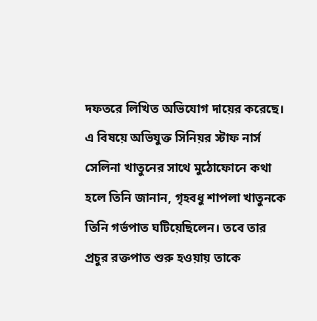দফতরে লিখিত অভিযোগ দায়ের করেছে।
এ বিষয়ে অভিযুক্ত সিনিয়র স্টাফ নার্স সেলিনা খাতুনের সাথে মুঠোফোনে কথা হলে তিনি জানান, গৃহবধু শাপলা খাতুনকে তিনি গর্ভপাত ঘটিয়েছিলেন। তবে তার প্রচুর রক্তপাত শুরু হওয়ায় তাকে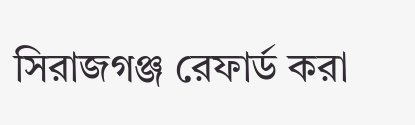সিরাজগঞ্জ রেফার্ড করা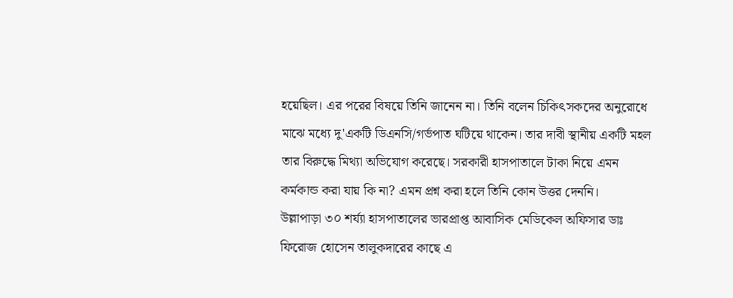হয়েছিল। এর পরের বিষয়ে তিনি জানেন না। তিনি বলেন চিকিৎসকদের অনুরোধে মাঝে মধ্যে দু'একটি ডিএনসি/গর্ভপাত ঘটিয়ে থাকেন। তার দাবী স্থানীয় একটি মহল তার বিরুদ্ধে মিথ্যা অভিযোগ করেছে। সরকারী হাসপাতালে টাকা নিয়ে এমন কর্মকান্ড করা যায় কি না? এমন প্রশ্ন করা হলে তিনি কোন উত্তর দেননি।
উল্লাপাড়া ৩০ শর্য্যা হাসপাতালের ভারপ্রাপ্ত আবাসিক মেডিকেল অফিসার ডাঃ ফিরোজ হোসেন তালুকদারের কাছে এ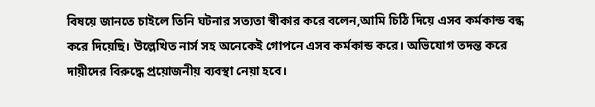বিষয়ে জানতে চাইলে তিনি ঘটনার সত্যতা স্বীকার করে বলেন,আমি চিঠি দিয়ে এসব কর্মকান্ড বন্ধ করে দিয়েছি। উল্লেখিত নার্স সহ অনেকেই গোপনে এসব কর্মকান্ড করে। অভিযোগ তদন্ত করে দায়ীদের বিরুদ্ধে প্রয়োজনীয় ব্যবস্থা নেয়া হবে।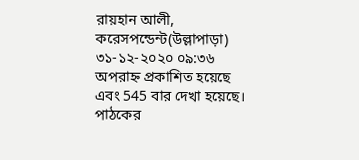রায়হান আলী, করেসপন্ডেন্ট(উল্লাপাড়া) ৩১-১২-২০২০ ০৯:৩৬ অপরাহ্ন প্রকাশিত হয়েছে
এবং 545 বার দেখা হয়েছে।
পাঠকের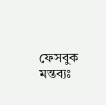ফেসবুক মন্তব্যঃ